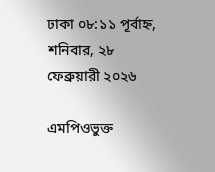ঢাকা ০৮:১১ পূর্বাহ্ন, শনিবার, ২৮ ফেব্রুয়ারী ২০২৬

এমপিওভুক্ত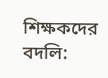শিক্ষকদের বদলি: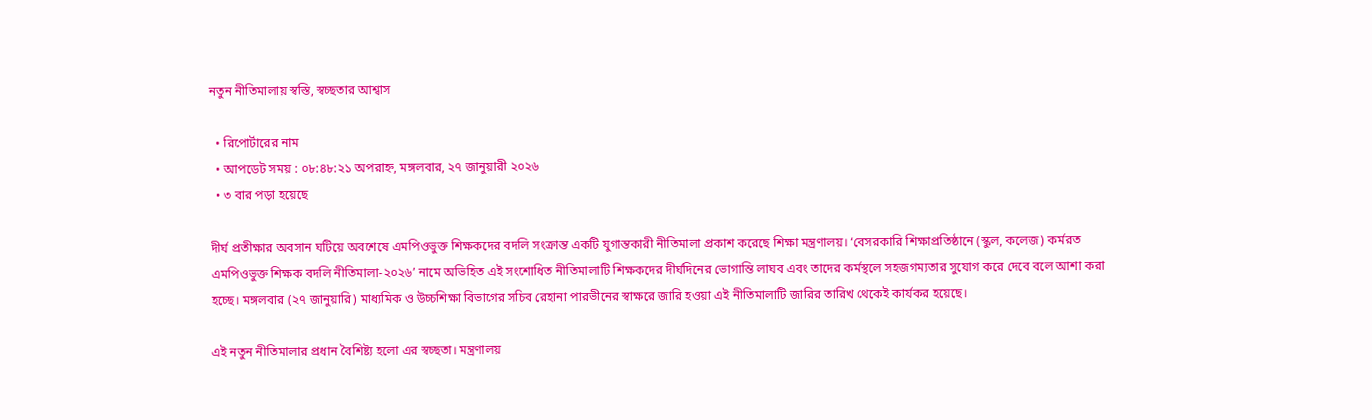নতুন নীতিমালায় স্বস্তি, স্বচ্ছতার আশ্বাস

  • রিপোর্টারের নাম
  • আপডেট সময় : ০৮:৪৮:২১ অপরাহ্ন, মঙ্গলবার, ২৭ জানুয়ারী ২০২৬
  • ৩ বার পড়া হয়েছে

দীর্ঘ প্রতীক্ষার অবসান ঘটিয়ে অবশেষে এমপিওভুক্ত শিক্ষকদের বদলি সংক্রান্ত একটি যুগান্তকারী নীতিমালা প্রকাশ করেছে শিক্ষা মন্ত্রণালয়। ‘বেসরকারি শিক্ষাপ্রতিষ্ঠানে (স্কুল, কলেজ) কর্মরত এমপিওভুক্ত শিক্ষক বদলি নীতিমালা-২০২৬’ নামে অভিহিত এই সংশোধিত নীতিমালাটি শিক্ষকদের দীর্ঘদিনের ভোগান্তি লাঘব এবং তাদের কর্মস্থলে সহজগম্যতার সুযোগ করে দেবে বলে আশা করা হচ্ছে। মঙ্গলবার (২৭ জানুয়ারি) মাধ্যমিক ও উচ্চশিক্ষা বিভাগের সচিব রেহানা পারভীনের স্বাক্ষরে জারি হওয়া এই নীতিমালাটি জারির তারিখ থেকেই কার্যকর হয়েছে।

এই নতুন নীতিমালার প্রধান বৈশিষ্ট্য হলো এর স্বচ্ছতা। মন্ত্রণালয়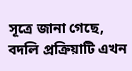সূত্রে জানা গেছে, বদলি প্রক্রিয়াটি এখন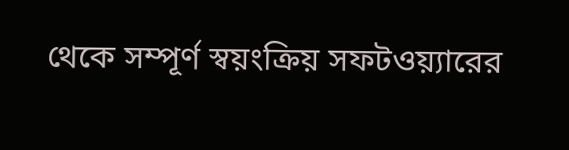থেকে সম্পূর্ণ স্বয়ংক্রিয় সফটওয়্যারের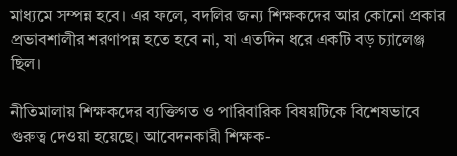মাধ্যমে সম্পন্ন হবে। এর ফলে, বদলির জন্য শিক্ষকদের আর কোনো প্রকার প্রভাবশালীর শরণাপন্ন হতে হবে না, যা এতদিন ধরে একটি বড় চ্যালেঞ্জ ছিল।

নীতিমালায় শিক্ষকদের ব্যক্তিগত ও পারিবারিক বিষয়টিকে বিশেষভাবে গুরুত্ব দেওয়া হয়েছে। আবেদনকারী শিক্ষক-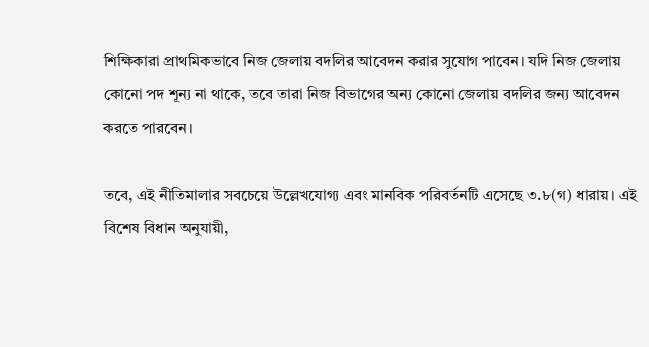শিক্ষিকারা প্রাথমিকভাবে নিজ জেলায় বদলির আবেদন করার সুযোগ পাবেন। যদি নিজ জেলায় কোনো পদ শূন্য না থাকে, তবে তারা নিজ বিভাগের অন্য কোনো জেলায় বদলির জন্য আবেদন করতে পারবেন।

তবে, এই নীতিমালার সবচেয়ে উল্লেখযোগ্য এবং মানবিক পরিবর্তনটি এসেছে ৩.৮(গ) ধারায়। এই বিশেষ বিধান অনুযায়ী,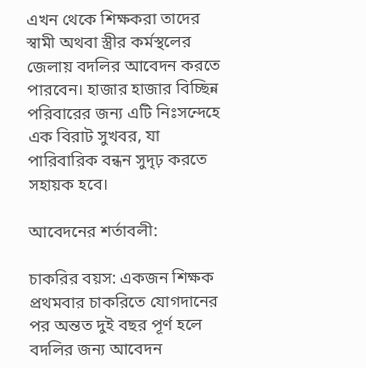এখন থেকে শিক্ষকরা তাদের স্বামী অথবা স্ত্রীর কর্মস্থলের জেলায় বদলির আবেদন করতে পারবেন। হাজার হাজার বিচ্ছিন্ন পরিবারের জন্য এটি নিঃসন্দেহে এক বিরাট সুখবর, যা পারিবারিক বন্ধন সুদৃঢ় করতে সহায়ক হবে।

আবেদনের শর্তাবলী:

চাকরির বয়স: একজন শিক্ষক প্রথমবার চাকরিতে যোগদানের পর অন্তত দুই বছর পূর্ণ হলে বদলির জন্য আবেদন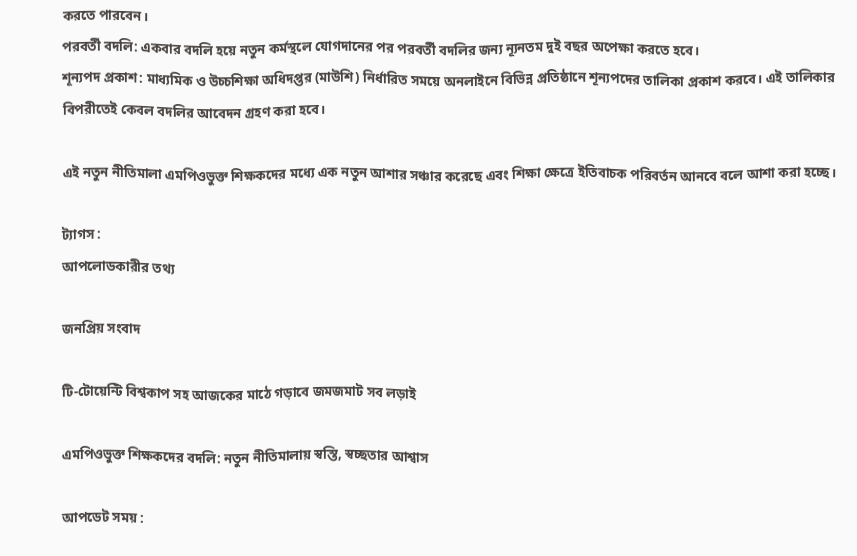করতে পারবেন।
পরবর্তী বদলি: একবার বদলি হয়ে নতুন কর্মস্থলে যোগদানের পর পরবর্তী বদলির জন্য ন্যূনতম দুই বছর অপেক্ষা করতে হবে।
শূন্যপদ প্রকাশ: মাধ্যমিক ও উচ্চশিক্ষা অধিদপ্তর (মাউশি) নির্ধারিত সময়ে অনলাইনে বিভিন্ন প্রতিষ্ঠানে শূন্যপদের তালিকা প্রকাশ করবে। এই তালিকার বিপরীতেই কেবল বদলির আবেদন গ্রহণ করা হবে।

এই নতুন নীতিমালা এমপিওভুক্ত শিক্ষকদের মধ্যে এক নতুন আশার সঞ্চার করেছে এবং শিক্ষা ক্ষেত্রে ইতিবাচক পরিবর্তন আনবে বলে আশা করা হচ্ছে।

ট্যাগস :
আপলোডকারীর তথ্য

জনপ্রিয় সংবাদ

টি-টোয়েন্টি বিশ্বকাপ সহ আজকের মাঠে গড়াবে জমজমাট সব লড়াই

এমপিওভুক্ত শিক্ষকদের বদলি: নতুন নীতিমালায় স্বস্তি, স্বচ্ছতার আশ্বাস

আপডেট সময় :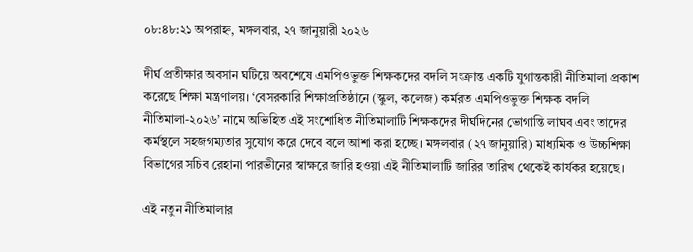০৮:৪৮:২১ অপরাহ্ন, মঙ্গলবার, ২৭ জানুয়ারী ২০২৬

দীর্ঘ প্রতীক্ষার অবসান ঘটিয়ে অবশেষে এমপিওভুক্ত শিক্ষকদের বদলি সংক্রান্ত একটি যুগান্তকারী নীতিমালা প্রকাশ করেছে শিক্ষা মন্ত্রণালয়। ‘বেসরকারি শিক্ষাপ্রতিষ্ঠানে (স্কুল, কলেজ) কর্মরত এমপিওভুক্ত শিক্ষক বদলি নীতিমালা-২০২৬’ নামে অভিহিত এই সংশোধিত নীতিমালাটি শিক্ষকদের দীর্ঘদিনের ভোগান্তি লাঘব এবং তাদের কর্মস্থলে সহজগম্যতার সুযোগ করে দেবে বলে আশা করা হচ্ছে। মঙ্গলবার (২৭ জানুয়ারি) মাধ্যমিক ও উচ্চশিক্ষা বিভাগের সচিব রেহানা পারভীনের স্বাক্ষরে জারি হওয়া এই নীতিমালাটি জারির তারিখ থেকেই কার্যকর হয়েছে।

এই নতুন নীতিমালার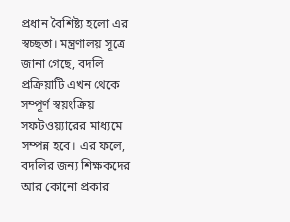প্রধান বৈশিষ্ট্য হলো এর স্বচ্ছতা। মন্ত্রণালয় সূত্রে জানা গেছে, বদলি প্রক্রিয়াটি এখন থেকে সম্পূর্ণ স্বয়ংক্রিয় সফটওয়্যারের মাধ্যমে সম্পন্ন হবে। এর ফলে, বদলির জন্য শিক্ষকদের আর কোনো প্রকার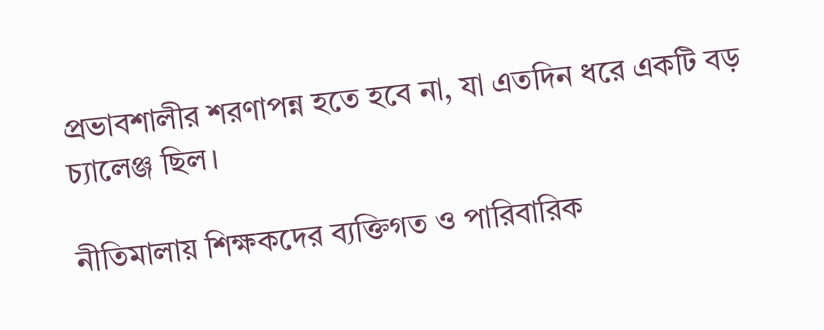প্রভাবশালীর শরণাপন্ন হতে হবে না, যা এতদিন ধরে একটি বড় চ্যালেঞ্জ ছিল।

নীতিমালায় শিক্ষকদের ব্যক্তিগত ও পারিবারিক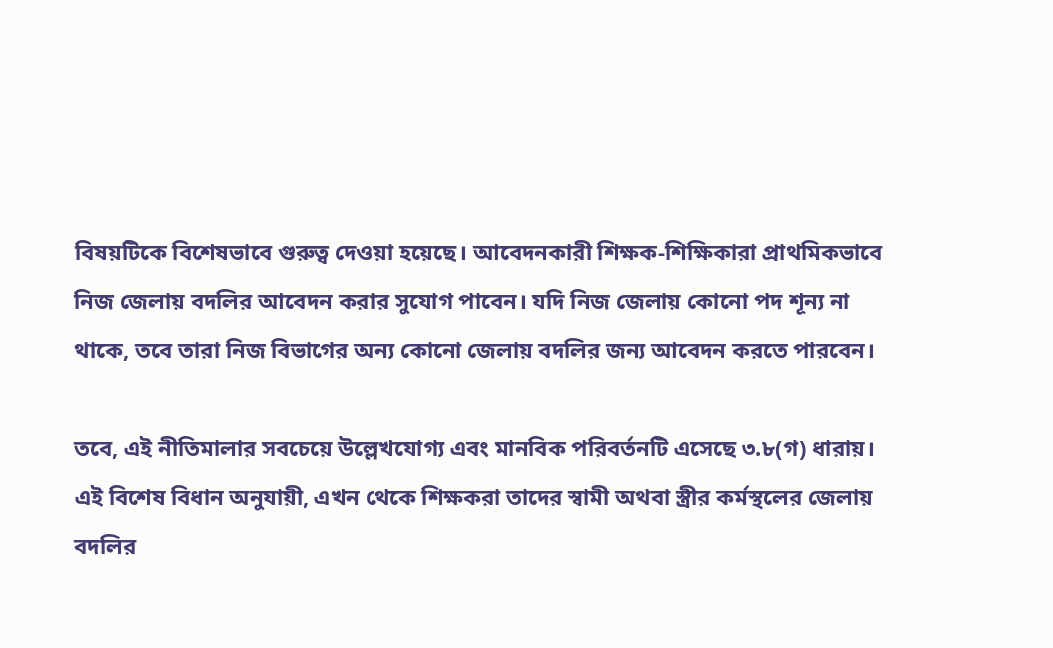বিষয়টিকে বিশেষভাবে গুরুত্ব দেওয়া হয়েছে। আবেদনকারী শিক্ষক-শিক্ষিকারা প্রাথমিকভাবে নিজ জেলায় বদলির আবেদন করার সুযোগ পাবেন। যদি নিজ জেলায় কোনো পদ শূন্য না থাকে, তবে তারা নিজ বিভাগের অন্য কোনো জেলায় বদলির জন্য আবেদন করতে পারবেন।

তবে, এই নীতিমালার সবচেয়ে উল্লেখযোগ্য এবং মানবিক পরিবর্তনটি এসেছে ৩.৮(গ) ধারায়। এই বিশেষ বিধান অনুযায়ী, এখন থেকে শিক্ষকরা তাদের স্বামী অথবা স্ত্রীর কর্মস্থলের জেলায় বদলির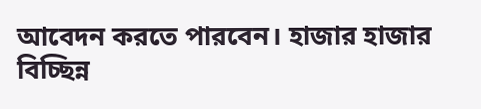আবেদন করতে পারবেন। হাজার হাজার বিচ্ছিন্ন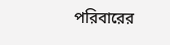পরিবারের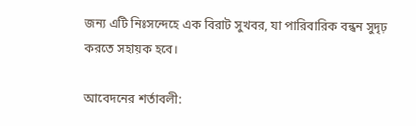জন্য এটি নিঃসন্দেহে এক বিরাট সুখবর, যা পারিবারিক বন্ধন সুদৃঢ় করতে সহায়ক হবে।

আবেদনের শর্তাবলী: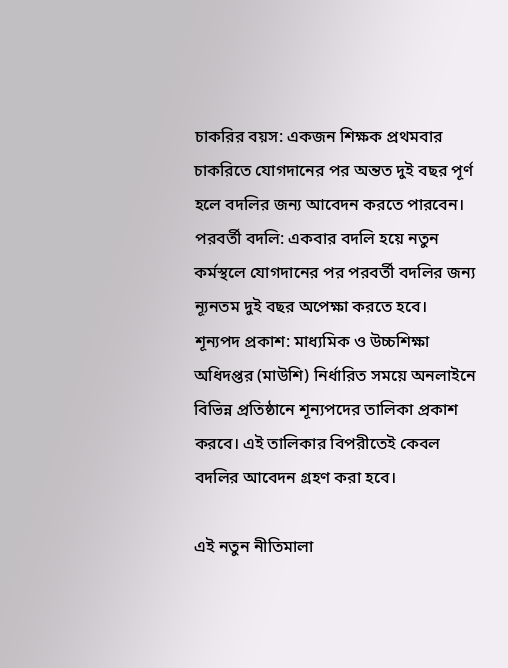চাকরির বয়স: একজন শিক্ষক প্রথমবার চাকরিতে যোগদানের পর অন্তত দুই বছর পূর্ণ হলে বদলির জন্য আবেদন করতে পারবেন।
পরবর্তী বদলি: একবার বদলি হয়ে নতুন কর্মস্থলে যোগদানের পর পরবর্তী বদলির জন্য ন্যূনতম দুই বছর অপেক্ষা করতে হবে।
শূন্যপদ প্রকাশ: মাধ্যমিক ও উচ্চশিক্ষা অধিদপ্তর (মাউশি) নির্ধারিত সময়ে অনলাইনে বিভিন্ন প্রতিষ্ঠানে শূন্যপদের তালিকা প্রকাশ করবে। এই তালিকার বিপরীতেই কেবল বদলির আবেদন গ্রহণ করা হবে।

এই নতুন নীতিমালা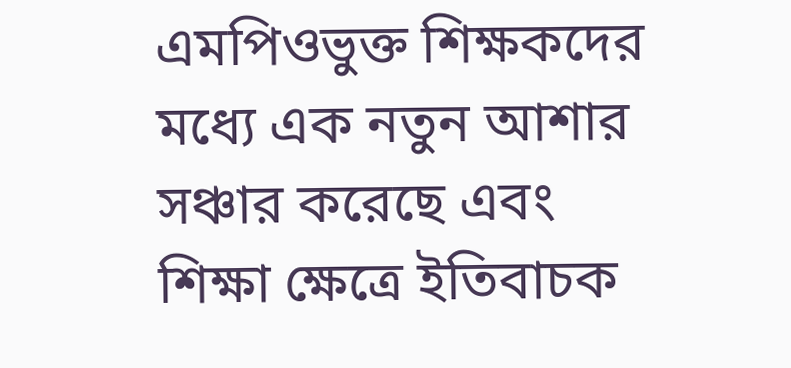এমপিওভুক্ত শিক্ষকদের মধ্যে এক নতুন আশার সঞ্চার করেছে এবং শিক্ষা ক্ষেত্রে ইতিবাচক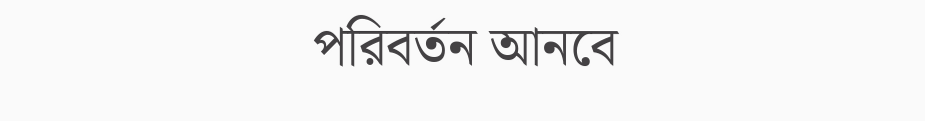পরিবর্তন আনবে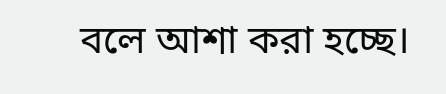বলে আশা করা হচ্ছে।